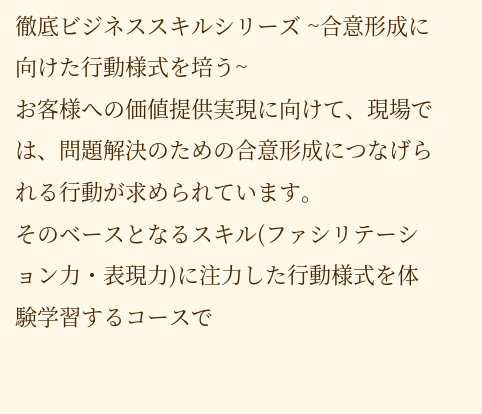徹底ビジネススキルシリーズ ~合意形成に向けた行動様式を培う~
お客様への価値提供実現に向けて、現場では、問題解決のための合意形成につなげられる行動が求められています。
そのベースとなるスキル(ファシリテーション力・表現力)に注力した行動様式を体験学習するコースで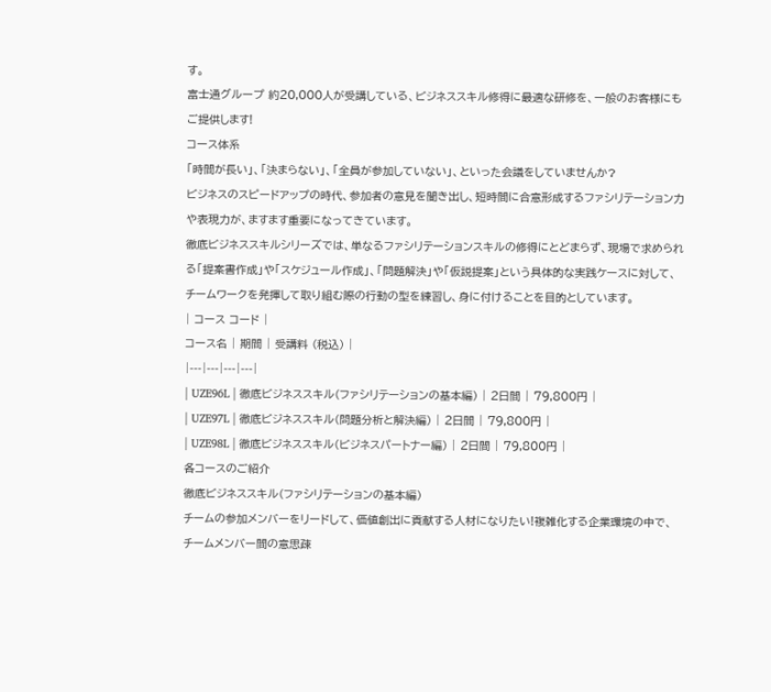す。
富士通グループ 約20,000人が受講している、ビジネススキル修得に最適な研修を、一般のお客様にもご提供します!
コース体系
「時間が長い」、「決まらない」、「全員が参加していない」、といった会議をしていませんか?
ビジネスのスピードアップの時代、参加者の意見を聞き出し、短時間に合意形成するファシリテーション力や表現力が、ますます重要になってきています。
徹底ビジネススキルシリーズでは、単なるファシリテーションスキルの修得にとどまらず、現場で求められる「提案書作成」や「スケジュール作成」、「問題解決」や「仮説提案」という具体的な実践ケースに対して、チームワークを発揮して取り組む際の行動の型を練習し、身に付けることを目的としています。
| コース コード |
コース名 | 期間 | 受講料 (税込) |
|---|---|---|---|
| UZE96L | 徹底ビジネススキル(ファシリテーションの基本編) | 2日間 | 79,800円 |
| UZE97L | 徹底ビジネススキル(問題分析と解決編) | 2日間 | 79,800円 |
| UZE98L | 徹底ビジネススキル(ビジネスパートナー編) | 2日間 | 79,800円 |
各コースのご紹介
徹底ビジネススキル(ファシリテーションの基本編)
チームの参加メンバーをリードして、価値創出に貢献する人材になりたい!複雑化する企業環境の中で、チームメンバー間の意思疎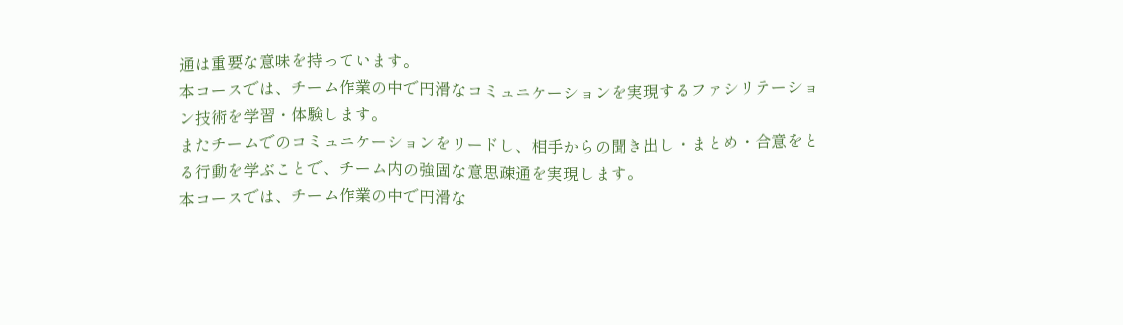通は重要な意味を持っています。
本コースでは、チーム作業の中で円滑なコミュニケーションを実現するファシリテーション技術を学習・体験します。
またチームでのコミュニケーションをリードし、相手からの聞き出し・まとめ・合意をとる行動を学ぶことで、チーム内の強固な意思疎通を実現します。
本コースでは、チーム作業の中で円滑な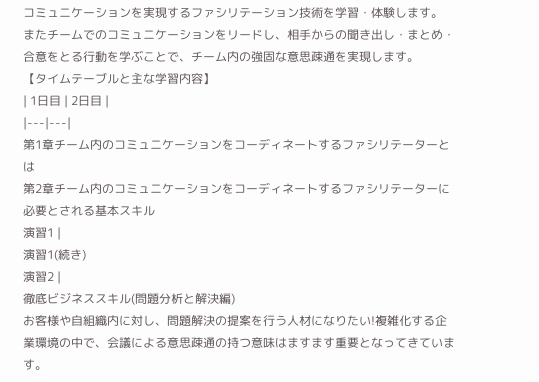コミュニケーションを実現するファシリテーション技術を学習・体験します。
またチームでのコミュニケーションをリードし、相手からの聞き出し・まとめ・合意をとる行動を学ぶことで、チーム内の強固な意思疎通を実現します。
【タイムテーブルと主な学習内容】
| 1日目 | 2日目 |
|---|---|
第1章チーム内のコミュニケーションをコーディネートするファシリテーターとは
第2章チーム内のコミュニケーションをコーディネートするファシリテーターに必要とされる基本スキル
演習1 |
演習1(続き)
演習2 |
徹底ビジネススキル(問題分析と解決編)
お客様や自組織内に対し、問題解決の提案を行う人材になりたい!複雑化する企業環境の中で、会議による意思疎通の持つ意味はますます重要となってきています。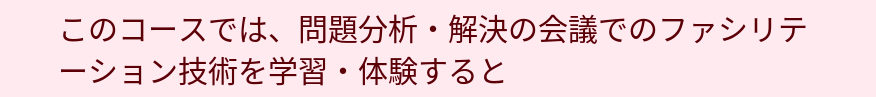このコースでは、問題分析・解決の会議でのファシリテーション技術を学習・体験すると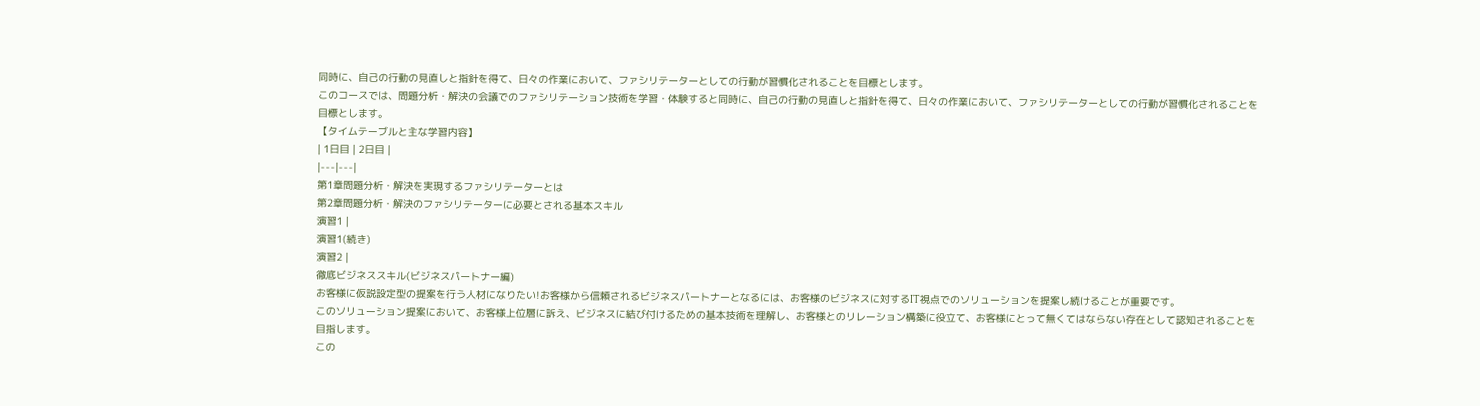同時に、自己の行動の見直しと指針を得て、日々の作業において、ファシリテーターとしての行動が習慣化されることを目標とします。
このコースでは、問題分析・解決の会議でのファシリテーション技術を学習・体験すると同時に、自己の行動の見直しと指針を得て、日々の作業において、ファシリテーターとしての行動が習慣化されることを目標とします。
【タイムテーブルと主な学習内容】
| 1日目 | 2日目 |
|---|---|
第1章問題分析・解決を実現するファシリテーターとは
第2章問題分析・解決のファシリテーターに必要とされる基本スキル
演習1 |
演習1(続き)
演習2 |
徹底ビジネススキル(ビジネスパートナー編)
お客様に仮説設定型の提案を行う人材になりたい!お客様から信頼されるビジネスパートナーとなるには、お客様のビジネスに対するIT視点でのソリューションを提案し続けることが重要です。
このソリューション提案において、お客様上位層に訴え、ビジネスに結び付けるための基本技術を理解し、お客様とのリレーション構築に役立て、お客様にとって無くてはならない存在として認知されることを目指します。
この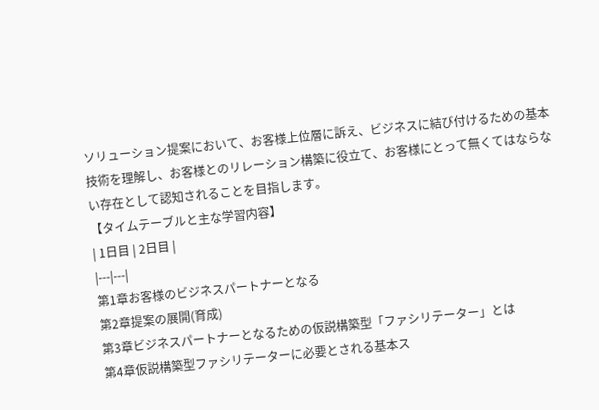ソリューション提案において、お客様上位層に訴え、ビジネスに結び付けるための基本技術を理解し、お客様とのリレーション構築に役立て、お客様にとって無くてはならない存在として認知されることを目指します。
【タイムテーブルと主な学習内容】
| 1日目 | 2日目 |
|---|---|
第1章お客様のビジネスパートナーとなる
第2章提案の展開(育成)
第3章ビジネスパートナーとなるための仮説構築型「ファシリテーター」とは
第4章仮説構築型ファシリテーターに必要とされる基本ス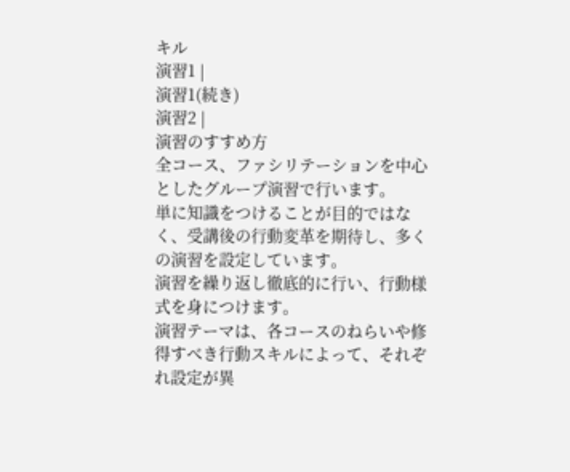キル
演習1 |
演習1(続き)
演習2 |
演習のすすめ方
全コース、ファシリテーションを中心としたグループ演習で行います。
単に知識をつけることが目的ではなく、受講後の行動変革を期待し、多くの演習を設定しています。
演習を繰り返し徹底的に行い、行動様式を身につけます。
演習テーマは、各コースのねらいや修得すべき行動スキルによって、それぞれ設定が異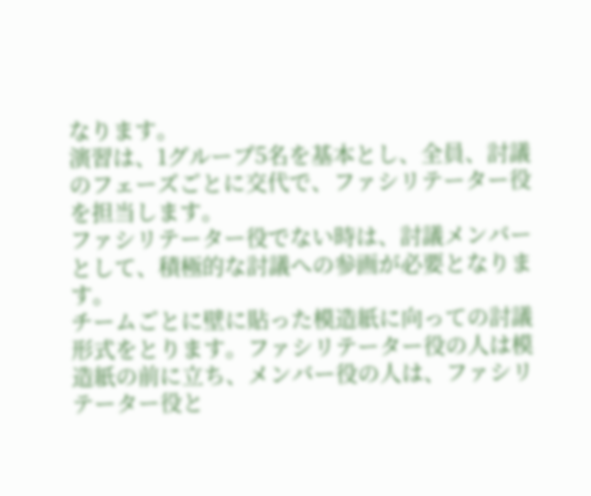なります。
演習は、1グループ5名を基本とし、全員、討議のフェーズごとに交代で、ファシリテーター役を担当します。
ファシリテーター役でない時は、討議メンバーとして、積極的な討議への参画が必要となります。
チームごとに壁に貼った模造紙に向っての討議形式をとります。ファシリテーター役の人は模造紙の前に立ち、メンバー役の人は、ファシリテーター役と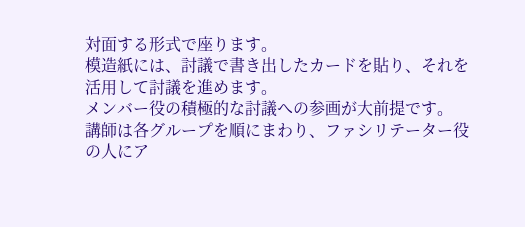対面する形式で座ります。
模造紙には、討議で書き出したカードを貼り、それを活用して討議を進めます。
メンバー役の積極的な討議への参画が大前提です。
講師は各グループを順にまわり、ファシリテーター役の人にア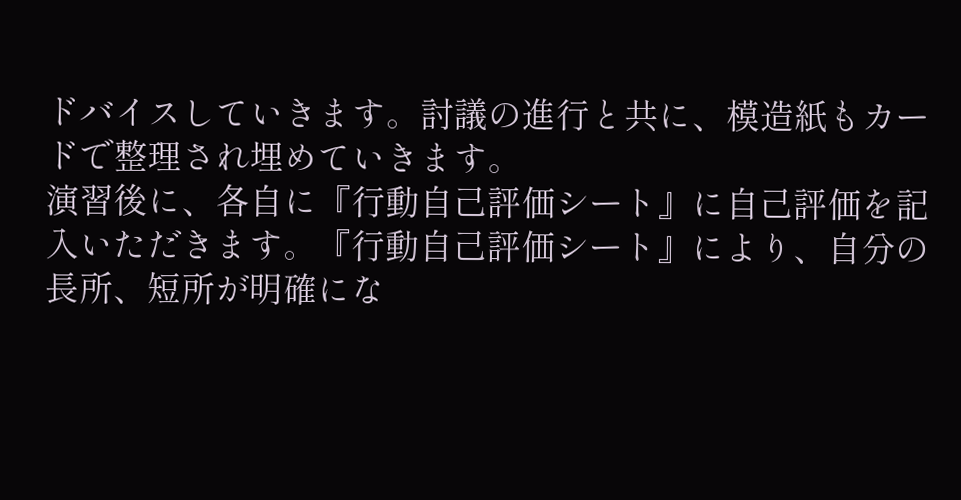ドバイスしていきます。討議の進行と共に、模造紙もカードで整理され埋めていきます。
演習後に、各自に『行動自己評価シート』に自己評価を記入いただきます。『行動自己評価シート』により、自分の長所、短所が明確にな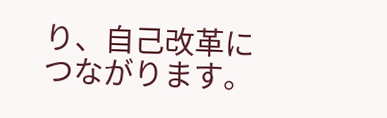り、自己改革につながります。